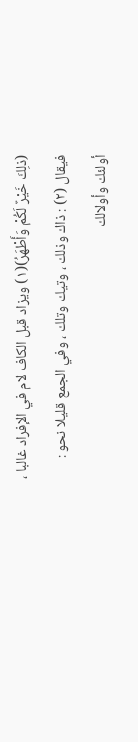(ذلِكَ خَيْرٌ لَكُمْ وَأَطْهَرُ)(١) ويزاد قبل الكاف لام في الإفراد غالبا ، فيقال (٢) : ذاك وذلك ، وتيك وتلك ، وفي الجمع قليلا نحو : أولئك وأولالك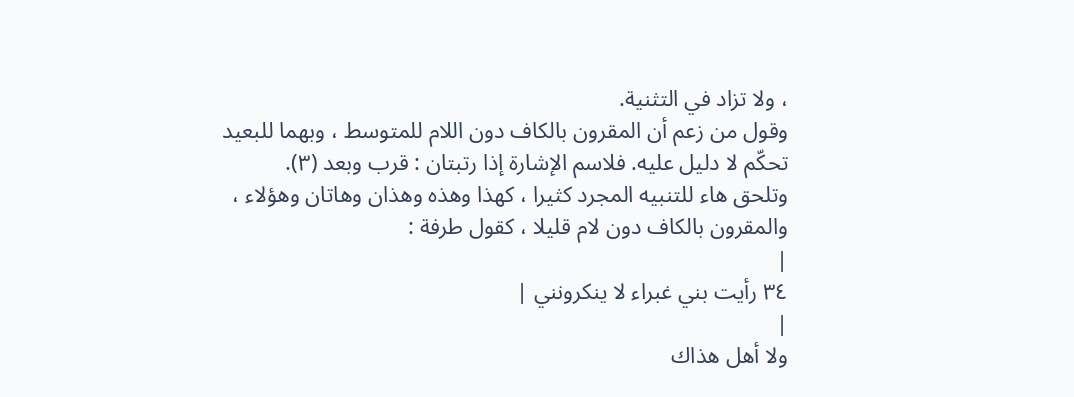، ولا تزاد في التثنية.
وقول من زعم أن المقرون بالكاف دون اللام للمتوسط ، وبهما للبعيد تحكّم لا دليل عليه. فلاسم الإشارة إذا رتبتان : قرب وبعد (٣).
وتلحق هاء للتنبيه المجرد كثيرا ، كهذا وهذه وهذان وهاتان وهؤلاء ، والمقرون بالكاف دون لام قليلا ، كقول طرفة :
|
٣٤ رأيت بني غبراء لا ينكرونني |
|
ولا أهل هذاك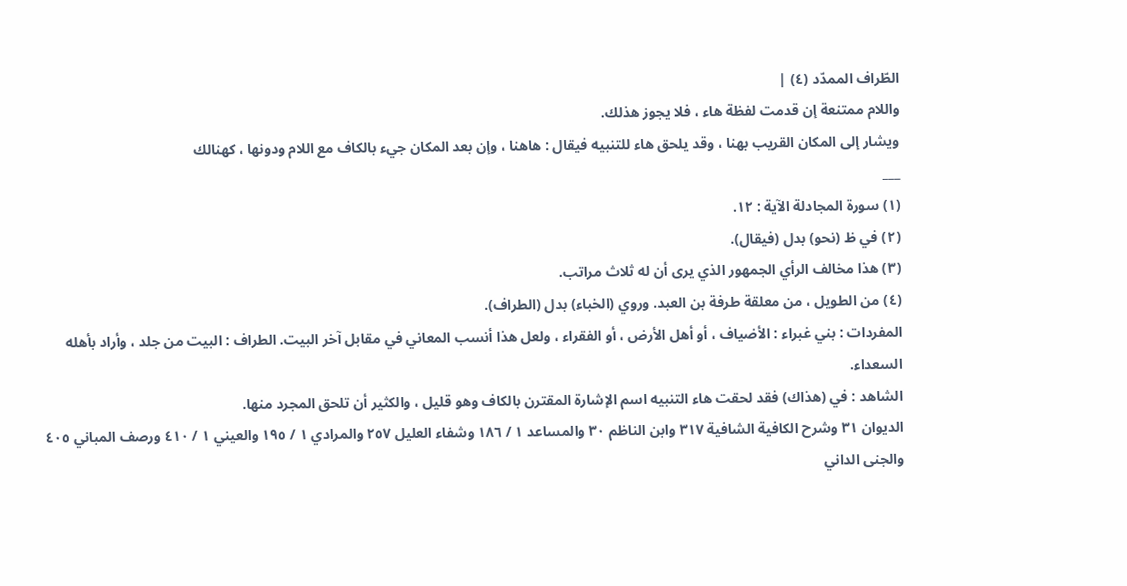الطّراف الممدّد (٤) |
واللام ممتنعة إن قدمت لفظة هاء ، فلا يجوز هذلك.
ويشار إلى المكان القريب بهنا ، وقد يلحق هاء للتنبيه فيقال : هاهنا ، وإن بعد المكان جيء بالكاف مع اللام ودونها ، كهنالك
___
(١) سورة المجادلة الآية : ١٢.
(٢) في ظ (نحو) بدل (فيقال).
(٣) هذا مخالف الرأي الجمهور الذي يرى أن له ثلاث مراتب.
(٤) من الطويل ، من معلقة طرفة بن العبد. وروي (الخباء) بدل (الطراف).
المفردات : بني غبراء : الأضياف ، أو أهل الأرض ، أو الفقراء ، ولعل هذا أنسب المعاني في مقابل آخر البيت. الطراف : البيت من جلد ، وأراد بأهله السعداء.
الشاهد : في (هذاك) فقد لحقت هاء التنبيه اسم الإشارة المقترن بالكاف وهو قليل ، والكثير أن تلحق المجرد منها.
الديوان ٣١ وشرح الكافية الشافية ٣١٧ وابن الناظم ٣٠ والمساعد ١ / ١٨٦ وشفاء العليل ٢٥٧ والمرادي ١ / ١٩٥ والعيني ١ / ٤١٠ ورصف المباني ٤٠٥ والجنى الداني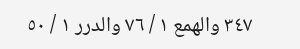٣٤٧ والهمع ١ / ٧٦ والدرر ١ / ٥٠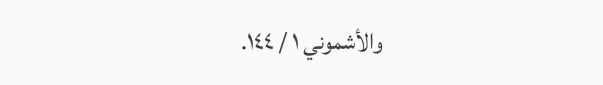والأشموني ١ / ١٤٤.